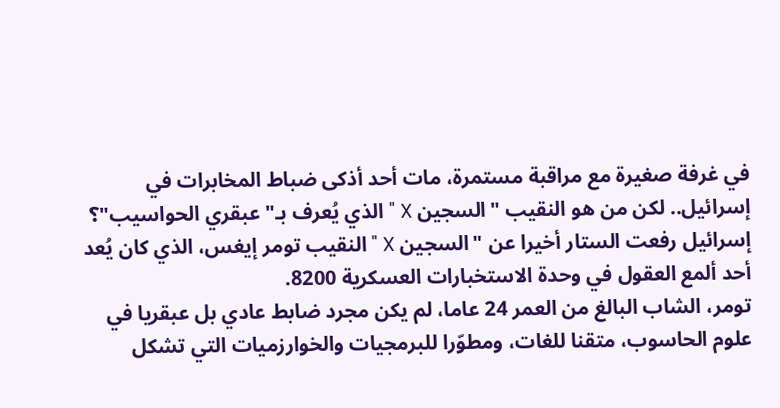في غرفة صغيرة مع مراقبة مستمرة، مات أحد أذكى ضباط المخابرات في إسرائيل.. لكن من هو النقيب "السجين X " الذي يُعرف بـ"عبقري الحواسيب"؟
إسرائيل رفعت الستار أخيرا عن "السجين X " النقيب تومر إيغس، الذي كان يُعد أحد ألمع العقول في وحدة الاستخبارات العسكرية 8200.
تومر، الشاب البالغ من العمر 24 عاما، لم يكن مجرد ضابط عادي بل عبقريا في علوم الحاسوب، متقنا للغات، ومطوّرا للبرمجيات والخوارزميات التي تشكل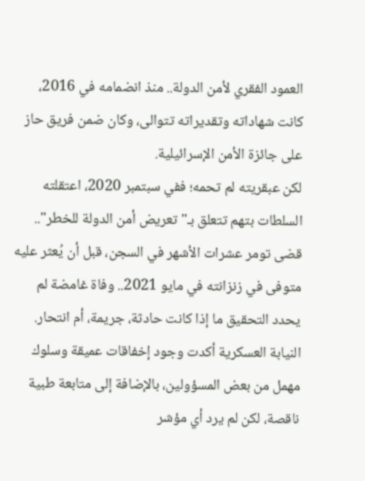العمود الفقري لأمن الدولة.. منذ انضمامه في 2016، كانت شهاداته وتقديراته تتوالى، وكان ضمن فريق حاز على جائزة الأمن الإسرائيلية.
لكن عبقريته لم تحمه؛ ففي سبتمبر 2020، اعتقلته السلطات بتهم تتعلق بـ"تعريض أمن الدولة للخطر".. قضى تومر عشرات الأشهر في السجن، قبل أن يُعثر عليه متوفى في زنزانته في مايو 2021.. وفاة غامضة لم يحدد التحقيق ما إذا كانت حادثة، جريمة، أم انتحار.
النيابة العسكرية أكدت وجود إخفاقات عميقة وسلوك مهمل من بعض المسؤولين، بالإضافة إلى متابعة طبية ناقصة، لكن لم يرد أي مؤشر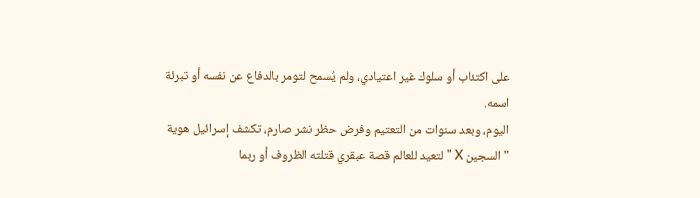على اكتئاب أو سلوك غير اعتيادي، ولم يُسمح لتومر بالدفاع عن نفسه أو تبرئة اسمه.
اليوم، وبعد سنوات من التعتيم وفرض حظر نشر صارم، تكشف إسرائيل هوية "السجين X " لتعيد للعالم قصة عبقري قتلته الظروف أو ربما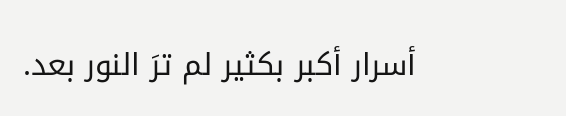أسرار أكبر بكثير لم ترَ النور بعد.